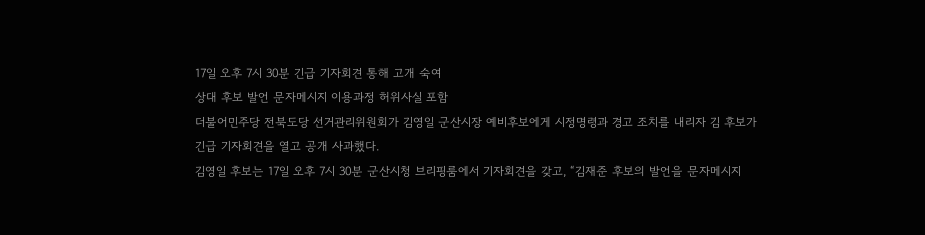17일 오후 7시 30분 긴급 기자회견 통해 고개 숙여
상대 후보 발언 문자메시지 이용과정 허위사실 포함
더불어민주당 전북도당 선거관리위원회가 김영일 군산시장 예비후보에게 시정명령과 경고 조치를 내리자 김 후보가 긴급 기자회견을 열고 공개 사과했다.
김영일 후보는 17일 오후 7시 30분 군산시청 브리핑룸에서 기자회견을 갖고, “김재준 후보의 발언을 문자메시지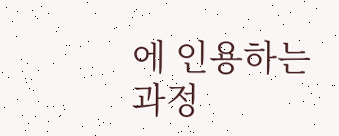에 인용하는 과정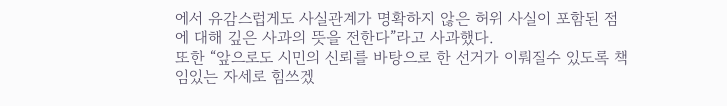에서 유감스럽게도 사실관계가 명확하지 않은 허위 사실이 포함된 점에 대해 깊은 사과의 뜻을 전한다”라고 사과했다.
또한 “앞으로도 시민의 신뢰를 바탕으로 한 선거가 이뤄질수 있도록 책임있는 자세로 힘쓰겠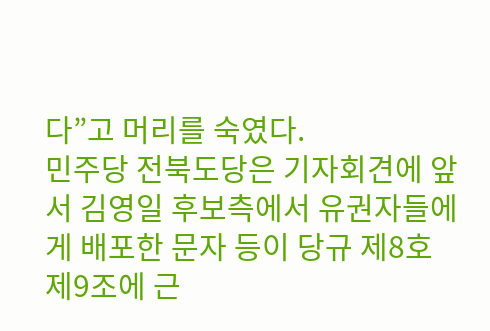다”고 머리를 숙였다.
민주당 전북도당은 기자회견에 앞서 김영일 후보측에서 유권자들에게 배포한 문자 등이 당규 제8호 제9조에 근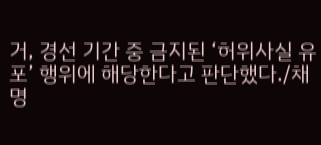거, 경선 기간 중 금지된 ‘허위사실 유포’ 행위에 해당한다고 판단했다./채명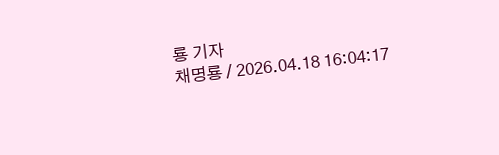룡 기자
채명룡 / 2026.04.18 16:04:17